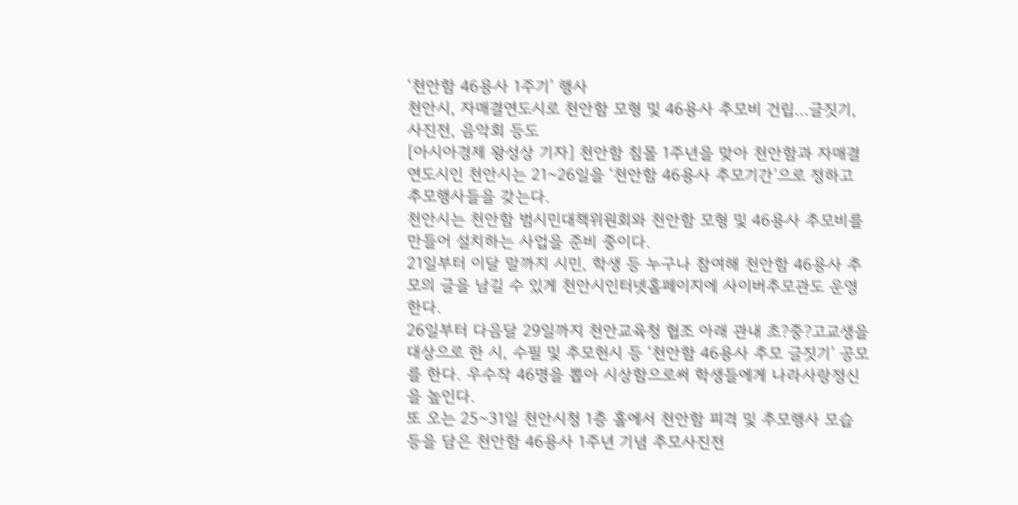‘천안함 46용사 1주기’ 행사
천안시, 자매결연도시로 천안함 모형 및 46용사 추모비 건립…글짓기, 사진전, 음악회 등도
[아시아경제 왕성상 기자] 천안함 침몰 1주년을 맞아 천안함과 자매결연도시인 천안시는 21~26일을 ‘천안함 46용사 추모기간’으로 정하고 추모행사들을 갖는다.
천안시는 천안함 범시민대책위원회와 천안함 모형 및 46용사 추모비를 만들어 설치하는 사업을 준비 중이다.
21일부터 이달 말까지 시민, 학생 등 누구나 참여해 천안함 46용사 추모의 글을 남길 수 있게 천안시인터넷홈페이지에 사이버추모관도 운영한다.
26일부터 다음달 29일까지 천안교육청 협조 아래 관내 초?중?고교생을 대상으로 한 시, 수필 및 추모헌시 등 ‘천안함 46용사 추모 글짓기’ 공모를 한다. 우수작 46명을 뽑아 시상함으로써 학생들에게 나라사랑정신을 높인다.
또 오는 25~31일 천안시청 1층 홀에서 천안함 피격 및 추모행사 모습 등을 담은 천안함 46용사 1주년 기념 추모사진전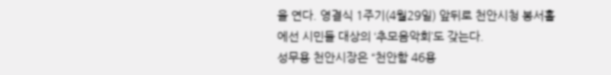을 연다. 영결식 1주기(4월29일) 앞뒤로 천안시청 봉서홀에선 시민들 대상의 ‘추모음악회’도 갖는다.
성무용 천안시장은 “천안함 46용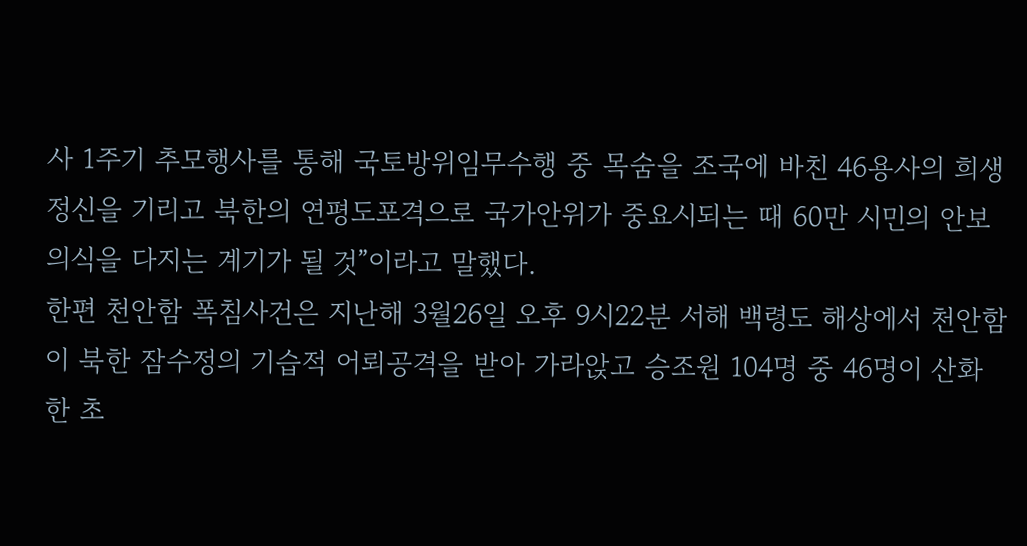사 1주기 추모행사를 통해 국토방위임무수행 중 목숨을 조국에 바친 46용사의 희생정신을 기리고 북한의 연평도포격으로 국가안위가 중요시되는 때 60만 시민의 안보의식을 다지는 계기가 될 것”이라고 말했다.
한편 천안함 폭침사건은 지난해 3월26일 오후 9시22분 서해 백령도 해상에서 천안함이 북한 잠수정의 기습적 어뢰공격을 받아 가라앉고 승조원 104명 중 46명이 산화한 초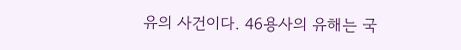유의 사건이다. 46용사의 유해는 국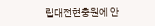립대전현충원에 안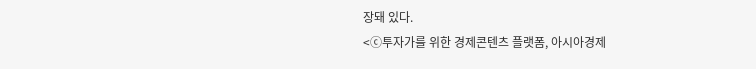장돼 있다.
<ⓒ투자가를 위한 경제콘텐츠 플랫폼, 아시아경제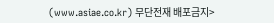(www.asiae.co.kr) 무단전재 배포금지>